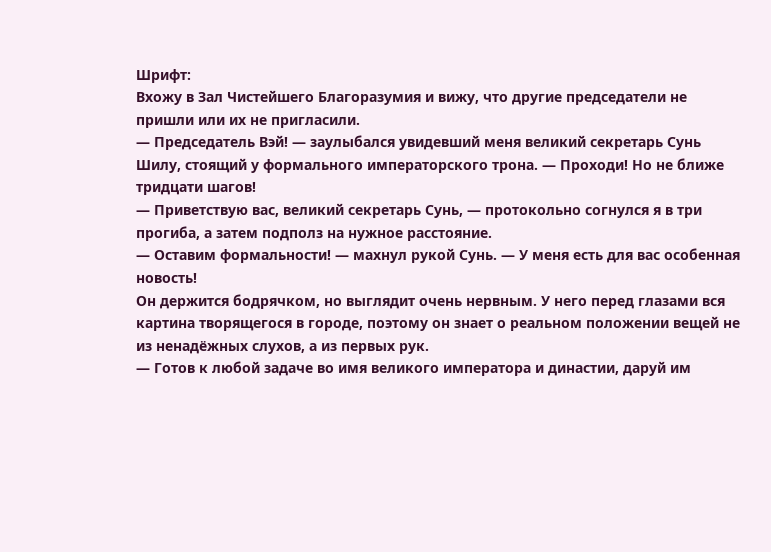Шрифт:
Вхожу в Зал Чистейшего Благоразумия и вижу, что другие председатели не пришли или их не пригласили.
— Председатель Вэй! — заулыбался увидевший меня великий секретарь Сунь Шилу, стоящий у формального императорского трона. — Проходи! Но не ближе тридцати шагов!
— Приветствую вас, великий секретарь Сунь, — протокольно согнулся я в три прогиба, а затем подполз на нужное расстояние.
— Оставим формальности! — махнул рукой Сунь. — У меня есть для вас особенная новость!
Он держится бодрячком, но выглядит очень нервным. У него перед глазами вся картина творящегося в городе, поэтому он знает о реальном положении вещей не из ненадёжных слухов, а из первых рук.
— Готов к любой задаче во имя великого императора и династии, даруй им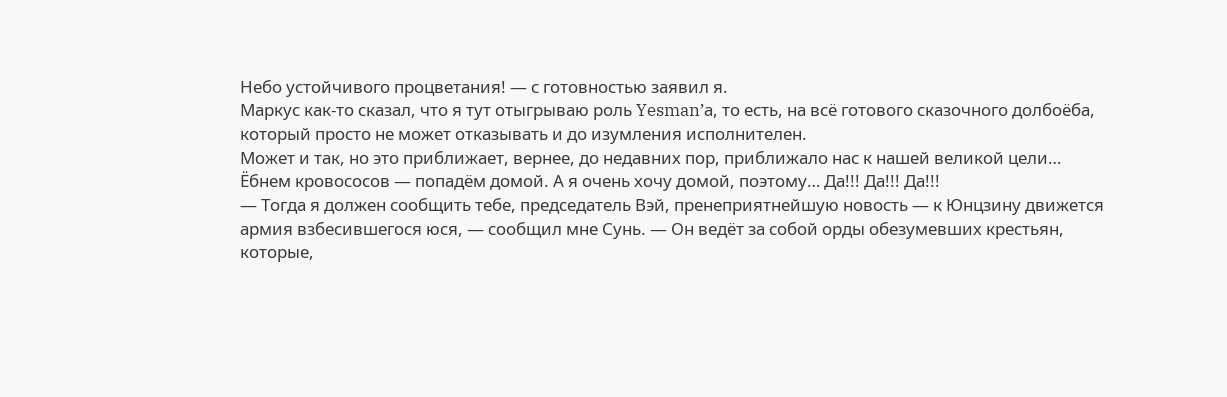Небо устойчивого процветания! — с готовностью заявил я.
Маркус как-то сказал, что я тут отыгрываю роль Yesman’а, то есть, на всё готового сказочного долбоёба, который просто не может отказывать и до изумления исполнителен.
Может и так, но это приближает, вернее, до недавних пор, приближало нас к нашей великой цели…
Ёбнем кровососов — попадём домой. А я очень хочу домой, поэтому… Да!!! Да!!! Да!!!
— Тогда я должен сообщить тебе, председатель Вэй, пренеприятнейшую новость — к Юнцзину движется армия взбесившегося юся, — сообщил мне Сунь. — Он ведёт за собой орды обезумевших крестьян, которые,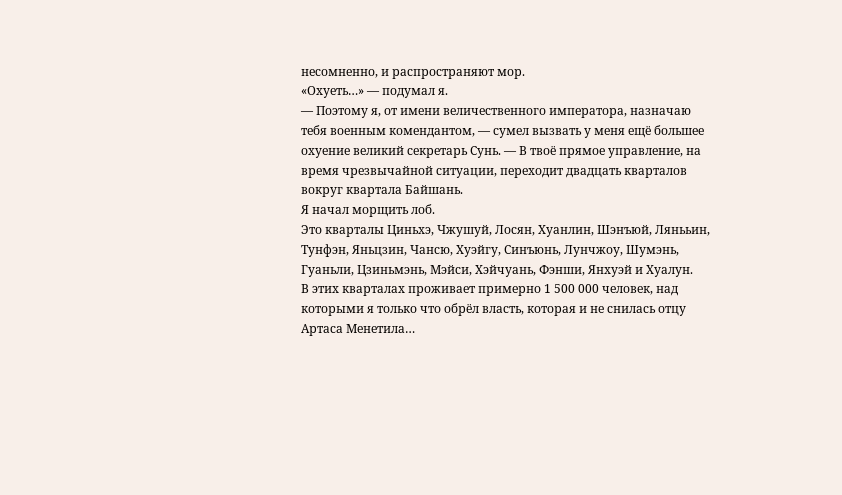несомненно, и распространяют мор.
«Охуеть…» — подумал я.
— Поэтому я, от имени величественного императора, назначаю тебя военным комендантом, — сумел вызвать у меня ещё большее охуение великий секретарь Сунь. — В твоё прямое управление, на время чрезвычайной ситуации, переходит двадцать кварталов вокруг квартала Байшань.
Я начал морщить лоб.
Это кварталы Циньхэ, Чжушуй, Лосян, Хуанлин, Шэнъюй, Лянььин, Тунфэн, Яньцзин, Чансю, Хуэйгу, Синъюнь, Лунчжоу, Шумэнь, Гуаньли, Цзиньмэнь, Мэйси, Хэйчуань, Фэнши, Янхуэй и Хуалун.
В этих кварталах проживает примерно 1 500 000 человек, над которыми я только что обрёл власть, которая и не снилась отцу Артаса Менетила…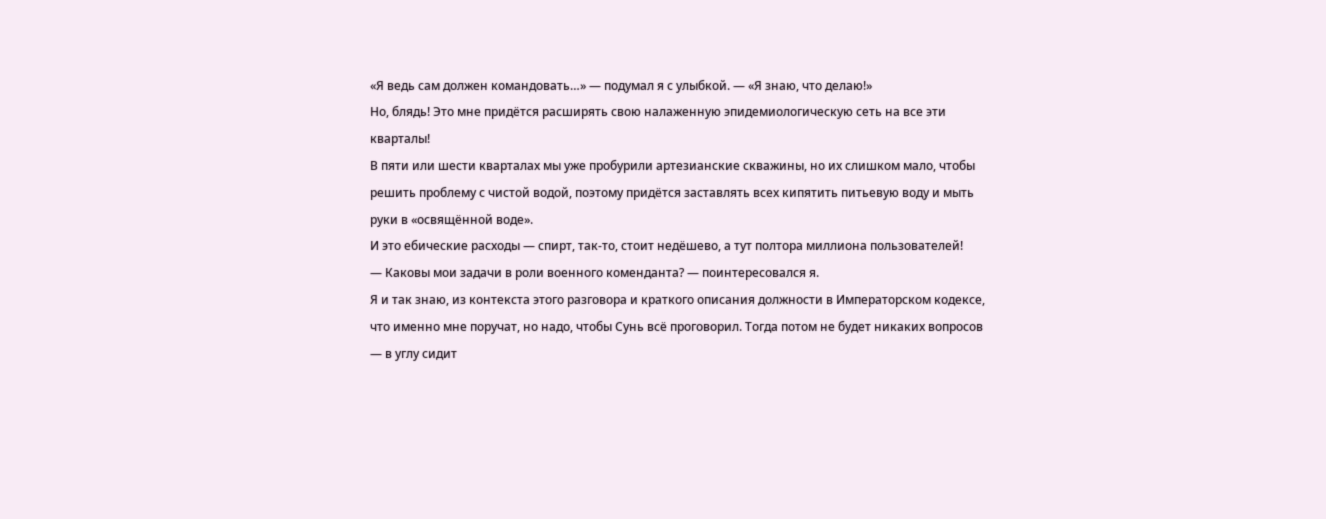«Я ведь сам должен командовать…» — подумал я с улыбкой. — «Я знаю, что делаю!»
Но, блядь! Это мне придётся расширять свою налаженную эпидемиологическую сеть на все эти кварталы!
В пяти или шести кварталах мы уже пробурили артезианские скважины, но их слишком мало, чтобы решить проблему с чистой водой, поэтому придётся заставлять всех кипятить питьевую воду и мыть руки в «освящённой воде».
И это ебические расходы — спирт, так-то, стоит недёшево, а тут полтора миллиона пользователей!
— Каковы мои задачи в роли военного коменданта? — поинтересовался я.
Я и так знаю, из контекста этого разговора и краткого описания должности в Императорском кодексе, что именно мне поручат, но надо, чтобы Сунь всё проговорил. Тогда потом не будет никаких вопросов — в углу сидит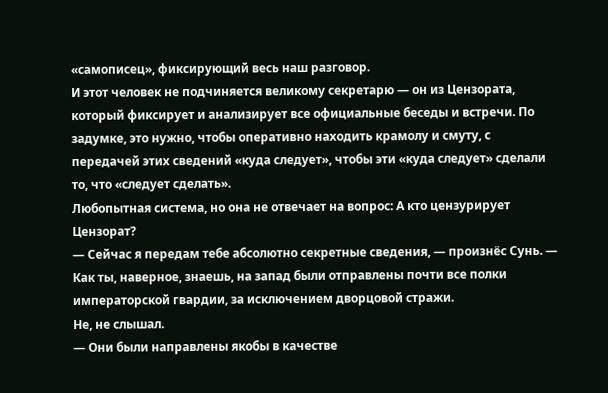«самописец», фиксирующий весь наш разговор.
И этот человек не подчиняется великому секретарю — он из Цензората, который фиксирует и анализирует все официальные беседы и встречи. По задумке, это нужно, чтобы оперативно находить крамолу и смуту, с передачей этих сведений «куда следует», чтобы эти «куда следует» сделали то, что «следует сделать».
Любопытная система, но она не отвечает на вопрос: А кто цензурирует Цензорат?
— Сейчас я передам тебе абсолютно секретные сведения, — произнёс Сунь. — Как ты, наверное, знаешь, на запад были отправлены почти все полки императорской гвардии, за исключением дворцовой стражи.
Не, не слышал.
— Они были направлены якобы в качестве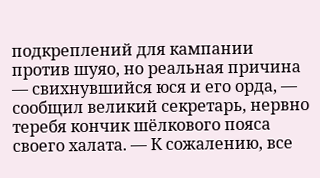подкреплений для кампании против шуяо, но реальная причина — свихнувшийся юся и его орда, — сообщил великий секретарь, нервно теребя кончик шёлкового пояса своего халата. — К сожалению, все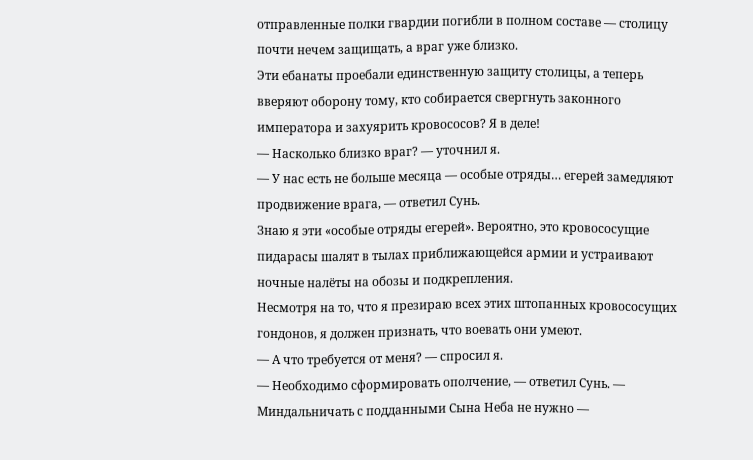отправленные полки гвардии погибли в полном составе — столицу почти нечем защищать, а враг уже близко.
Эти ебанаты проебали единственную защиту столицы, а теперь вверяют оборону тому, кто собирается свергнуть законного императора и захуярить кровососов? Я в деле!
— Насколько близко враг? — уточнил я.
— У нас есть не больше месяца — особые отряды… егерей замедляют продвижение врага, — ответил Сунь.
Знаю я эти «особые отряды егерей». Вероятно, это кровососущие пидарасы шалят в тылах приближающейся армии и устраивают ночные налёты на обозы и подкрепления.
Несмотря на то, что я презираю всех этих штопанных кровососущих гондонов, я должен признать, что воевать они умеют.
— А что требуется от меня? — спросил я.
— Необходимо сформировать ополчение, — ответил Сунь. — Миндальничать с подданными Сына Неба не нужно —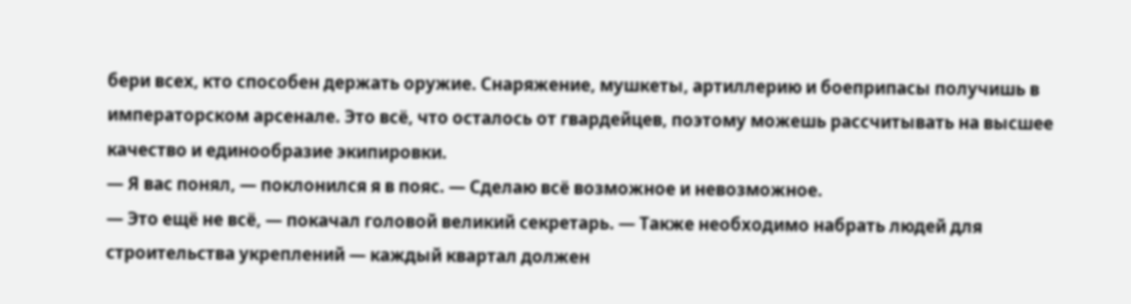бери всех, кто способен держать оружие. Снаряжение, мушкеты, артиллерию и боеприпасы получишь в императорском арсенале. Это всё, что осталось от гвардейцев, поэтому можешь рассчитывать на высшее качество и единообразие экипировки.
— Я вас понял, — поклонился я в пояс. — Сделаю всё возможное и невозможное.
— Это ещё не всё, — покачал головой великий секретарь. — Также необходимо набрать людей для строительства укреплений — каждый квартал должен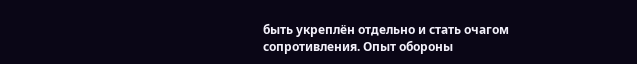быть укреплён отдельно и стать очагом сопротивления. Опыт обороны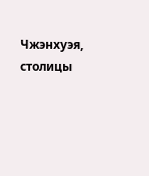Чжэнхуэя, столицы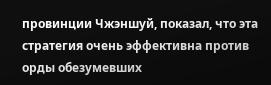провинции Чжэншуй, показал, что эта стратегия очень эффективна против орды обезумевших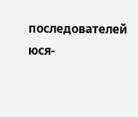последователей юся-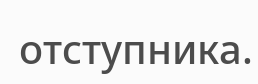отступника.